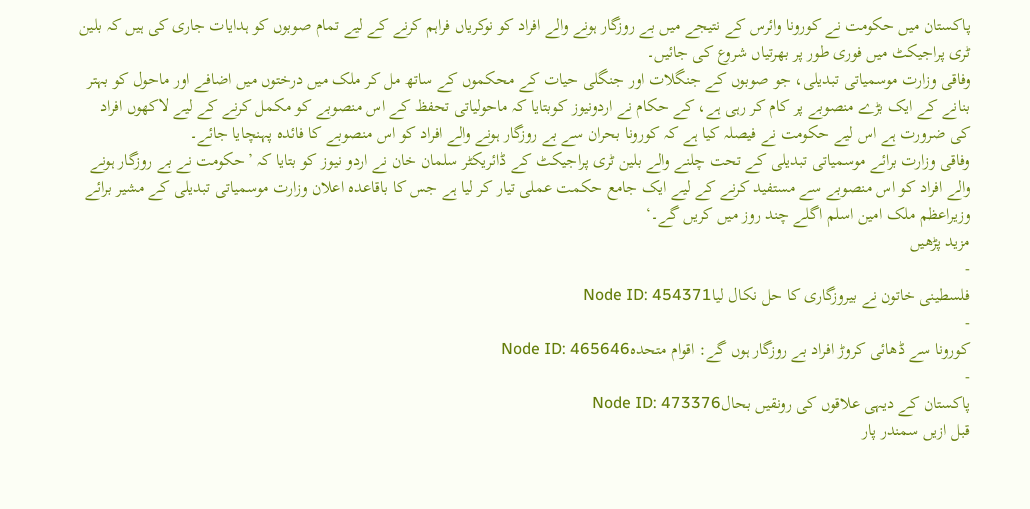پاکستان میں حکومت نے کورونا وائرس کے نتیجے میں بے روزگار ہونے والے افراد کو نوکریاں فراہم کرنے کے لیے تمام صوبوں کو ہدایات جاری کی ہیں کہ بلین ٹری پراجیکٹ میں فوری طور پر بھرتیاں شروع کی جائیں۔
وفاقی وزارت موسمیاتی تبدیلی، جو صوبوں کے جنگلات اور جنگلی حیات کے محکموں کے ساتھ مل کر ملک میں درختوں میں اضافے اور ماحول کو بہتر بنانے کے ایک بڑے منصوبے پر کام کر رہی ہے، کے حکام نے اردونیوز کوبتایا کہ ماحولیاتی تحفظ کے اس منصوبے کو مکمل کرنے کے لیے لاکھوں افراد کی ضرورت ہے اس لیے حکومت نے فیصلہ کیا ہے کہ کورونا بحران سے بے روزگار ہونے والے افراد کو اس منصوبے کا فائدہ پہنچایا جائے۔
وفاقی وزارت برائے موسمیاتی تبدیلی کے تحت چلنے والے بلین ٹری پراجیکٹ کے ڈائریکٹر سلمان خان نے اردو نیوز کو بتایا کہ ’حکومت نے بے روزگار ہونے والے افراد کو اس منصوبے سے مستفید کرنے کے لیے ایک جامع حکمت عملی تیار کر لیا ہے جس کا باقاعدہ اعلان وزارت موسمیاتی تبدیلی کے مشیر برائے وزیراعظم ملک امین اسلم اگلے چند روز میں کریں گے۔‘
مزید پڑھیں
-
فلسطینی خاتون نے بیروزگاری کا حل نکال لیاNode ID: 454371
-
کورونا سے ڈھائی کروڑ افراد بے روزگار ہوں گے: اقوام متحدہNode ID: 465646
-
پاکستان کے دیہی علاقوں کی رونقیں بحالNode ID: 473376
قبل ازیں سمندر پار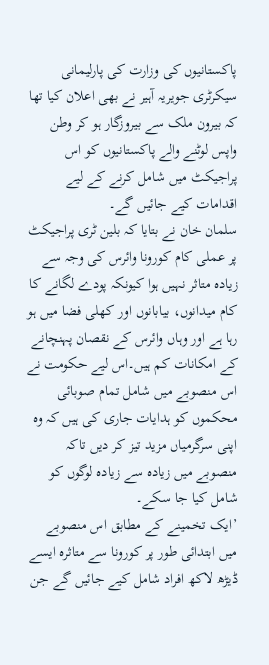پاکستانیوں کی وزارت کی پارلیمانی سیکرٹری جویریہ آہیر نے بھی اعلان کیا تھا کہ بیرون ملک سے بیروزگار ہو کر وطن واپس لوٹنے والے پاکستانیوں کو اس پراجیکٹ میں شامل کرنے کے لیے اقدامات کیے جائیں گے۔
سلمان خان نے بتایا کہ بلین ٹری پراجیکٹ پر عملی کام کورونا وائرس کی وجہ سے زیادہ متاثر نہیں ہوا کیونکہ پودے لگانے کا کام میدانوں، بیابانوں اور کھلی فضا میں ہو رہا ہے اور وہاں وائرس کے نقصان پہنچانے کے امکانات کم ہیں۔اس لیے حکومت نے اس منصوبے میں شامل تمام صوبائی محکموں کو ہدایات جاری کی ہیں کہ وہ اپنی سرگرمیاں مزید تیز کر دیں تاکہ منصوبے میں زیادہ سے زیادہ لوگوں کو شامل کیا جا سکے۔
’ایک تخمینے کے مطابق اس منصوبے میں ابتدائی طور پر کورونا سے متاثرہ ایسے ڈیڑھ لاکھ افراد شامل کیے جائیں گے جن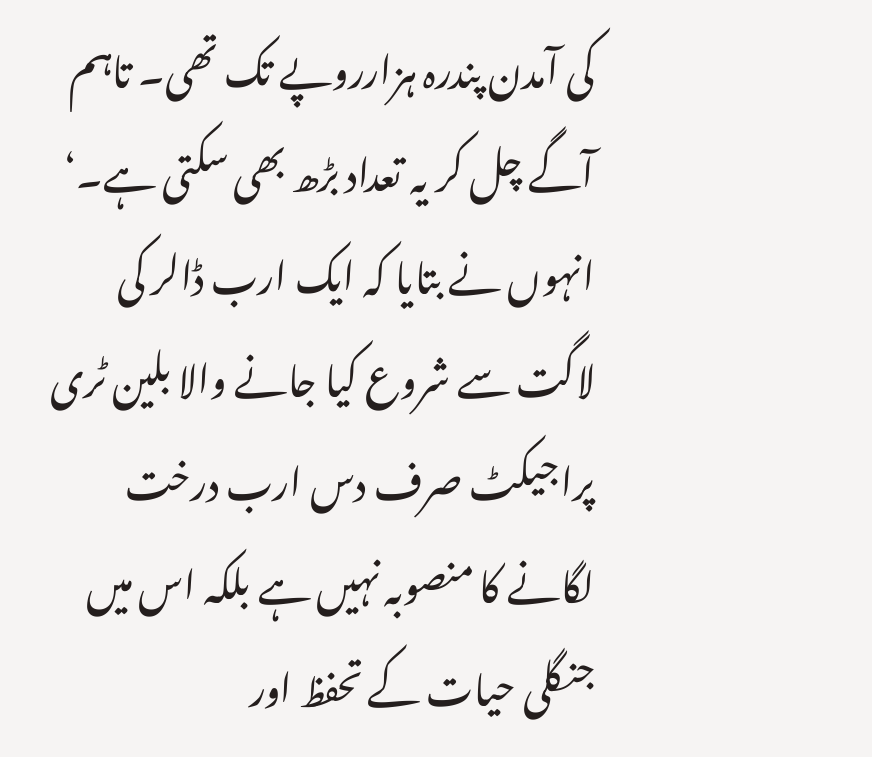کی آمدن پندرہ ہزارروپے تک تھی۔ تاہم آگے چل کر یہ تعداد بڑھ بھی سکتی ہے۔‘
انہوں نے بتایا کہ ایک ارب ڈالر کی لاگت سے شروع کیا جانے والا بلین ٹری پراجیکٹ صرف دس ارب درخت لگانے کا منصوبہ نہیں ہے بلکہ اس میں جنگلی حیات کے تحفظ اور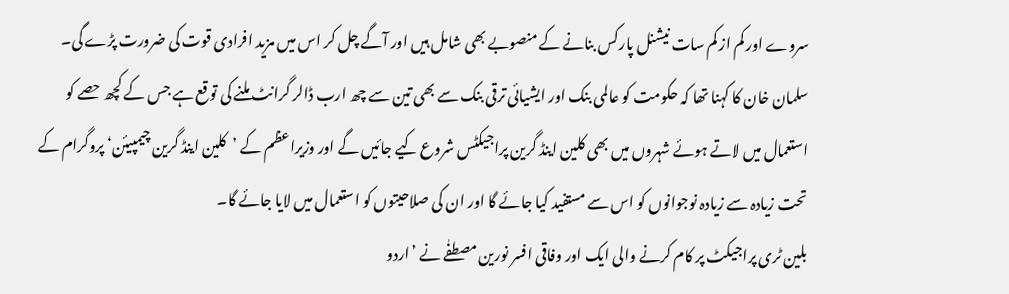سروے اور کم از کم سات نیشنل پارکس بنانے کے منصوبے بھی شامل ہیں اور آگے چل کر اس میں مزید افرادی قوت کی ضرورت پڑے گی۔
سلمان خان کا کہنا تھا کہ حکومت کو عالمی بنک اور ایشیائی ترقی بنک سے بھی تین سے چھ ارب ڈالر گرانٹ ملنے کی توقع ہے جس کے کچھ حصے کو استعمال میں لاتے ہوئے شہروں میں بھی کلین اینڈ گرین پراجیکٹس شروع کیے جائیں گے اور وزیراعظم کے ’کلین اینڈ گرین چیمپیئن‘ پروگرام کے تحت زیادہ سے زیادہ نوجوانوں کو اس سے مستفید کیا جائے گا اور ان کی صلاحیتوں کو استعمال میں لایا جائے گا۔
بلین ٹری پراجیکٹ پر کام کرنے والی ایک اور وفاقی افسر نورین مصطفٰے نے ’اردو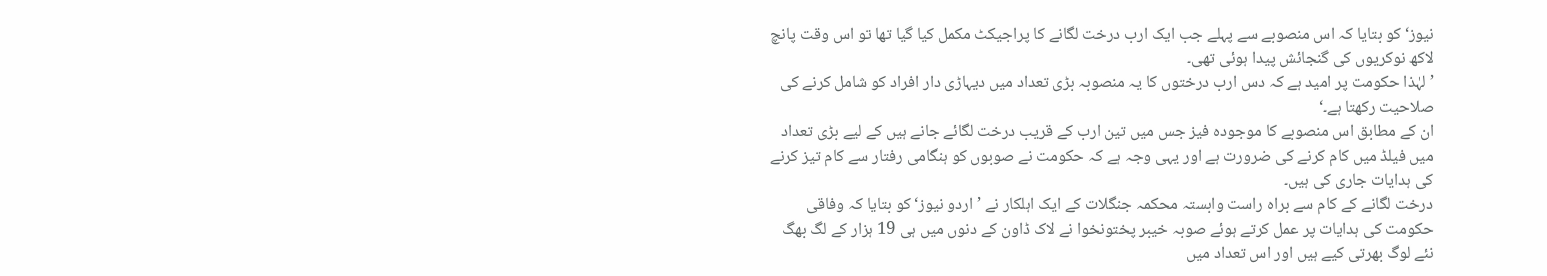نیوز‘ کو بتایا کہ اس منصوبے سے پہلے جب ایک ارب درخت لگانے کا پراجیکٹ مکمل کیا گیا تھا تو اس وقت پانچ لاکھ نوکریوں کی گنجائش پیدا ہوئی تھی۔
’لہٰذا حکومت پر امید ہے کہ دس ارب درختوں کا یہ منصوبہ بڑی تعداد میں دیہاڑی دار افراد کو شامل کرنے کی صلاحیت رکھتا ہے۔‘
ان کے مطابق اس منصوبے کا موجودہ فیز جس میں تین ارب کے قریب درخت لگائے جانے ہیں کے لیے بڑی تعداد میں فیلڈ میں کام کرنے کی ضرورت ہے اور یہی وجہ ہے کہ حکومت نے صوبوں کو ہنگامی رفتار سے کام تیز کرنے کی ہدایات جاری کی ہیں۔
درخت لگانے کے کام سے براہ راست وابستہ محکمہ جنگلات کے ایک اہلکار نے ’اردو نیوز‘ کو بتایا کہ وفاقی حکومت کی ہدایات پر عمل کرتے ہوئے صوبہ خیبر پختونخوا نے لاک ڈاون کے دنوں میں ہی 19 ہزار کے لگ بھگ نئے لوگ بھرتی کیے ہیں اور اس تعداد میں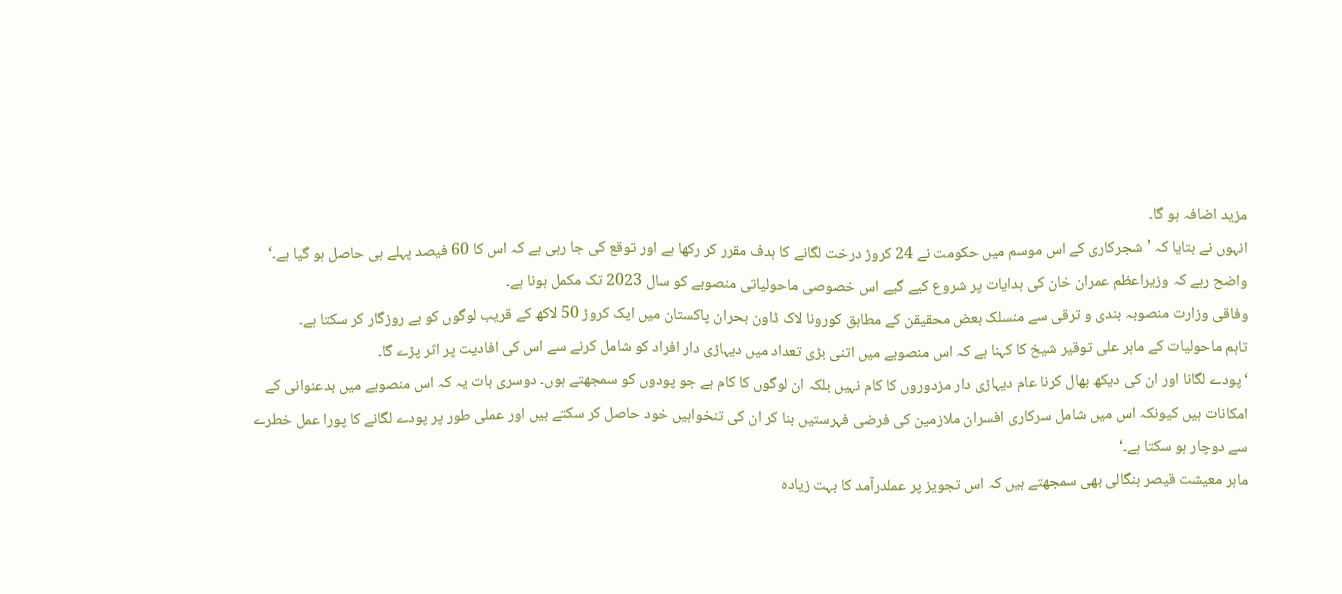مزید اضافہ ہو گا۔
انہوں نے بتایا کہ ’شجرکاری کے اس موسم میں حکومت نے 24 کروڑ درخت لگانے کا ہدف مقرر کر رکھا ہے اور توقع کی جا رہی ہے کہ اس کا 60 فیصد پہلے ہی حاصل ہو گیا ہے۔‘
واضح رہے کہ وزیراعظم عمران خان کی ہدایات پر شروع کیے گیے اس خصوصی ماحولیاتی منصوبے کو سال 2023 تک مکمل ہونا ہے۔
وفاقی وزارت منصوبہ بندی و ترقی سے منسلک بعض محقیقن کے مطابق کورونا لاک ڈاون بحران پاکستان میں ایک کروڑ 50 لاکھ کے قریب لوگوں کو بے روزگار کر سکتا ہے۔
تاہم ماحولیات کے ماہر علی توقیر شیخ کا کہنا ہے کہ اس منصوبے میں اتنی بڑی تعداد میں دیہاڑی دار افراد کو شامل کرنے سے اس کی افادیت پر اثر پڑے گا۔
‘پودے لگانا اور ان کی دیکھ بھال کرنا عام دیہاڑی دار مزدوروں کا کام نہیں بلکہ ان لوگوں کا کام ہے جو پودوں کو سمجھتے ہوں۔ دوسری بات یہ کہ اس منصوبے میں بدعنوانی کے امکانات ہیں کیونکہ اس میں شامل سرکاری افسران ملازمین کی فرضی فہرستیں بنا کر ان کی تنخواہیں خود حاصل کر سکتے ہیں اور عملی طور پر پودے لگانے کا پورا عمل خطرے سے دوچار ہو سکتا ہے۔‘
ماہر معیشت قیصر بنگالی بھی سمجھتے ہیں کہ اس تجویز پر عملدرآمد کا بہت زیادہ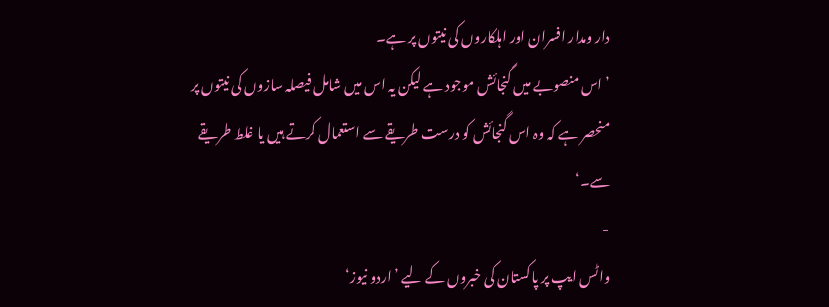دار ومدار افسران اور اہلکاروں کی نیتوں پر ہے۔
’اس منصوبے میں گنجائش موجود ہے لیکن یہ اس میں شامل فیصلہ سازوں کی نیتوں پر منحصر ہے کہ وہ اس گنجائش کو درست طریقے سے استعمال کرتے ہیں یا غلط طریقے سے۔‘
-
واٹس ایپ پر پاکستان کی خبروں کے لیے ’اردو نیوز‘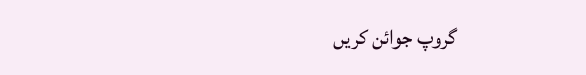گروپ جوائن کریں